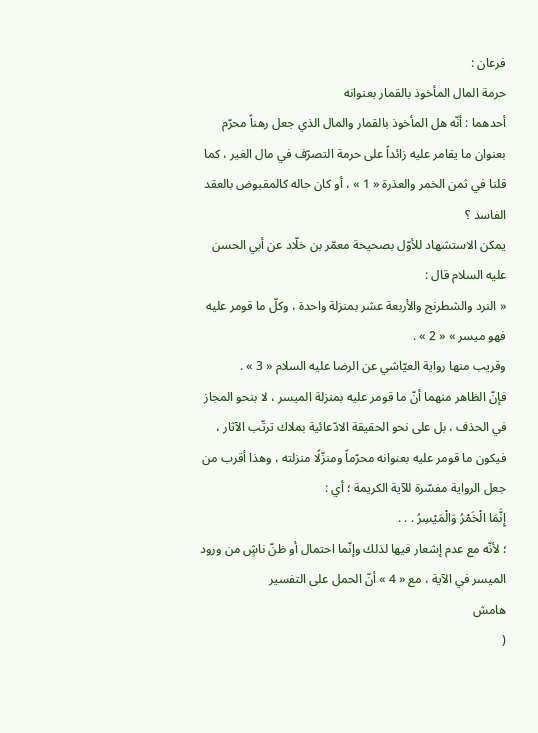فرعان :
حرمة المال المأخوذ بالقمار بعنوانه
أحدهما : أنّه هل المأخوذ بالقمار والمال الذي جعل رهناً محرّم بعنوان ما يقامر عليه زائداً على حرمة التصرّف في مال الغير ، كما قلنا في ثمن الخمر والعذرة « 1 » ، أو كان حاله كالمقبوض بالعقد الفاسد ؟
يمكن الاستشهاد للأوّل بصحيحة معمّر بن خلّاد عن أبي الحسن عليه السلام قال :
« النرد والشطرنج والأربعة عشر بمنزلة واحدة ، وكلّ ما قومر عليه فهو ميسر » « 2 » .
وقريب منها رواية العيّاشي عن الرضا عليه السلام « 3 » .
فإنّ الظاهر منهما أنّ ما قومر عليه بمنزلة الميسر ، لا بنحو المجاز في الحذف ، بل على نحو الحقيقة الادّعائية بملاك ترتّب الآثار ، فيكون ما قومر عليه بعنوانه محرّماً ومنزّلًا منزلته ، وهذا أقرب من جعل الرواية مفسّرة للآية الكريمة ؛ أي :
إِنَّمَا الْخَمْرُ وَالْمَيْسِرُ . . .
؛ لأنّه مع عدم إشعار فيها لذلك وإنّما احتمال أو ظنّ ناشٍ من ورود الميسر في الآية ، مع « 4 » أنّ الحمل على التفسير
هامش
(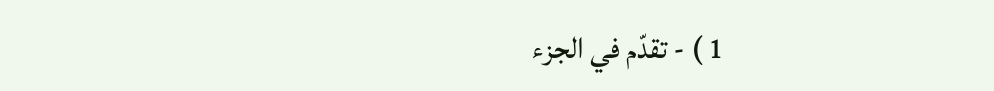1 ) - تقدّم في الجزء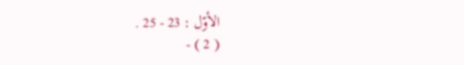الأوّل : 23 - 25 .
( 2 ) -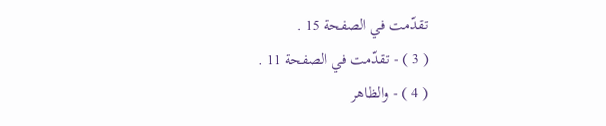تقدّمت في الصفحة 15 .
( 3 ) - تقدّمت في الصفحة 11 .
( 4 ) - والظاهر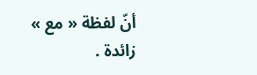أنّ لفظة « مع » زائدة .